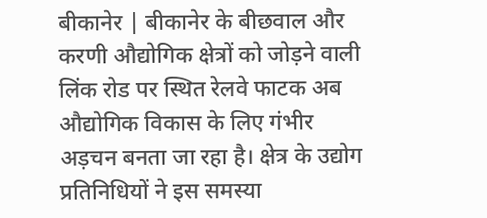बीकानेर | बीकानेर के बीछवाल और करणी औद्योगिक क्षेत्रों को जोड़ने वाली लिंक रोड पर स्थित रेलवे फाटक अब औद्योगिक विकास के लिए गंभीर अड़चन बनता जा रहा है। क्षेत्र के उद्योग प्रतिनिधियों ने इस समस्या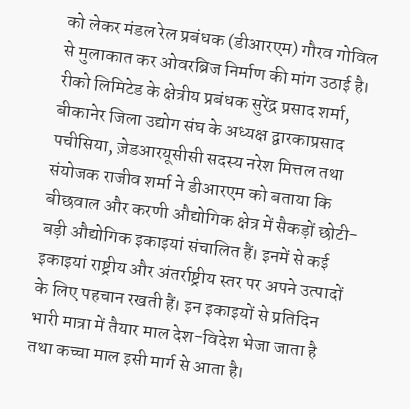को लेकर मंडल रेल प्रबंधक (डीआरएम) गौरव गोविल से मुलाकात कर ओवरब्रिज निर्माण की मांग उठाई है। रीको लिमिटेड के क्षेत्रीय प्रबंधक सुरेंद्र प्रसाद शर्मा, बीकानेर जिला उद्योग संघ के अध्यक्ष द्वारकाप्रसाद पचीसिया, ज़ेडआरयूसीसी सदस्य नरेश मित्तल तथा संयोजक राजीव शर्मा ने डीआरएम को बताया कि बीछवाल और करणी औद्योगिक क्षेत्र में सैकड़ों छोटी-बड़ी औद्योगिक इकाइयां संचालित हैं। इनमें से कई इकाइयां राष्ट्रीय और अंतर्राष्ट्रीय स्तर पर अपने उत्पादों के लिए पहचान रखती हैं। इन इकाइयों से प्रतिदिन भारी मात्रा में तैयार माल देश-विदेश भेजा जाता है तथा कच्चा माल इसी मार्ग से आता है।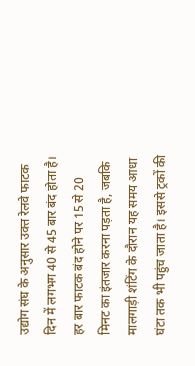उद्योग संघ के अनुसार उक्त रेलवे फाटक दिन में लगभग 40 से 45 बार बंद होता है। हर बार फाटक बंद होने पर 15 से 20 मिनट का इंतजार करना पड़ता है, जबकि मालगाड़ी शंटिंग के दौरान यह समय आधा घंटा तक भी पहुंच जाता है। इससे ट्रकों की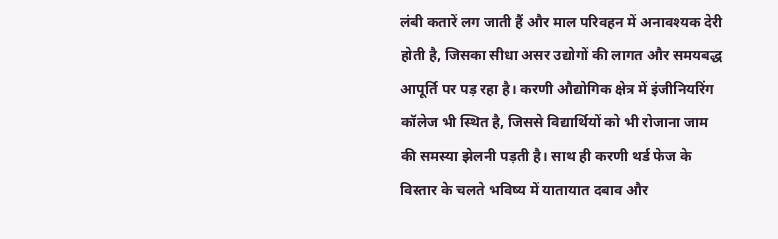लंबी कतारें लग जाती हैं और माल परिवहन में अनावश्यक देरी होती है, जिसका सीधा असर उद्योगों की लागत और समयबद्ध आपूर्ति पर पड़ रहा है। करणी औद्योगिक क्षेत्र में इंजीनियरिंग कॉलेज भी स्थित है, जिससे विद्यार्थियों को भी रोजाना जाम की समस्या झेलनी पड़ती है। साथ ही करणी थर्ड फेज के विस्तार के चलते भविष्य में यातायात दबाव और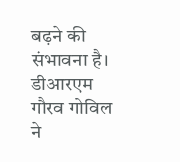बढ़ने की संभावना है। डीआरएम गौरव गोविल ने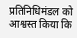प्रतिनिधिमंडल को आश्वस्त किया कि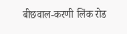बीछवाल-करणी लिंक रोड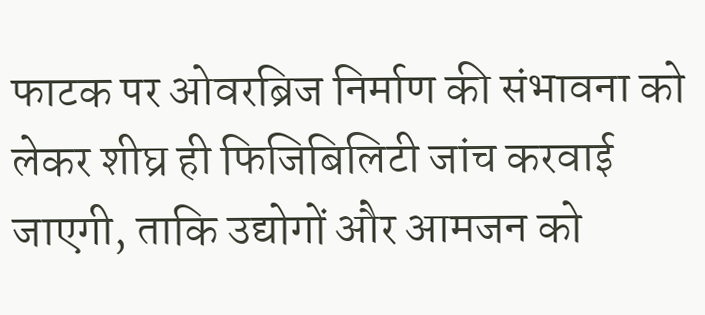फाटक पर ओवरब्रिज निर्माण की संभावना को लेकर शीघ्र ही फिजिबिलिटी जांच करवाई जाएगी, ताकि उद्योगों और आमजन को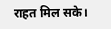राहत मिल सके।